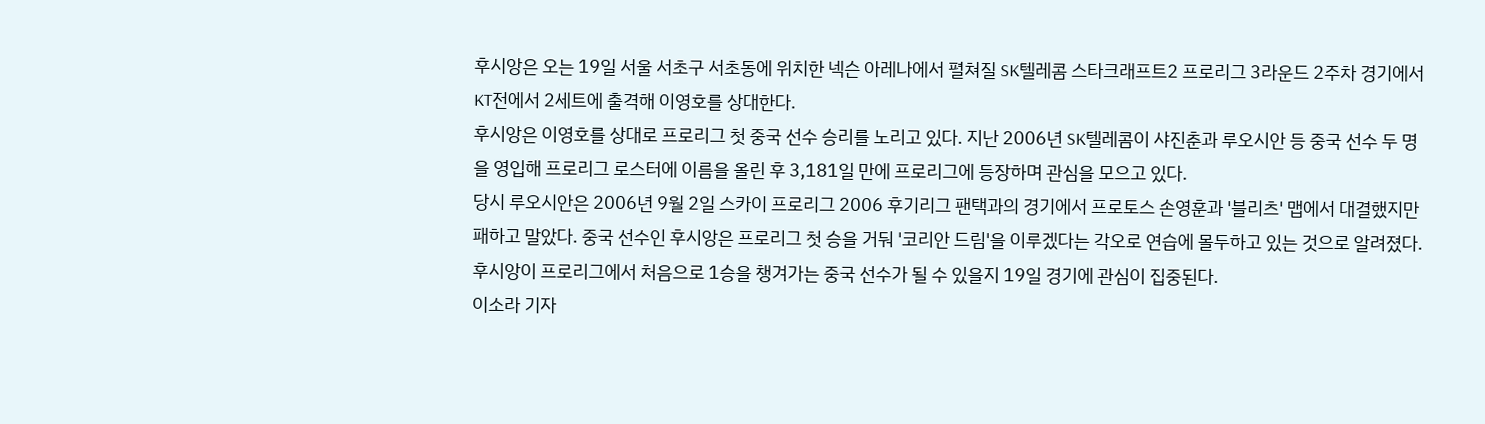후시앙은 오는 19일 서울 서초구 서초동에 위치한 넥슨 아레나에서 펼쳐질 SK텔레콤 스타크래프트2 프로리그 3라운드 2주차 경기에서 KT전에서 2세트에 출격해 이영호를 상대한다.
후시앙은 이영호를 상대로 프로리그 첫 중국 선수 승리를 노리고 있다. 지난 2006년 SK텔레콤이 샤진춘과 루오시안 등 중국 선수 두 명을 영입해 프로리그 로스터에 이름을 올린 후 3,181일 만에 프로리그에 등장하며 관심을 모으고 있다.
당시 루오시안은 2006년 9월 2일 스카이 프로리그 2006 후기리그 팬택과의 경기에서 프로토스 손영훈과 '블리츠' 맵에서 대결했지만 패하고 말았다. 중국 선수인 후시앙은 프로리그 첫 승을 거둬 '코리안 드림'을 이루겠다는 각오로 연습에 몰두하고 있는 것으로 알려졌다.
후시앙이 프로리그에서 처음으로 1승을 챙겨가는 중국 선수가 될 수 있을지 19일 경기에 관심이 집중된다.
이소라 기자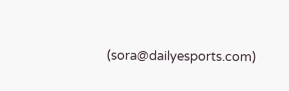(sora@dailyesports.com)